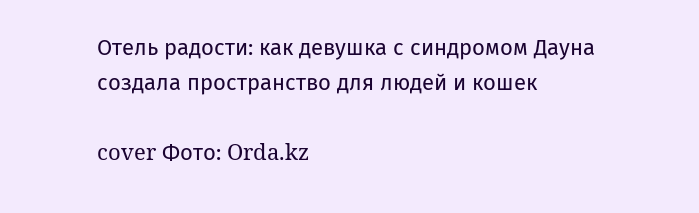Отель радости: как девушка с синдромом Дауна создала пространство для людей и кошек

cover Фото: Orda.kz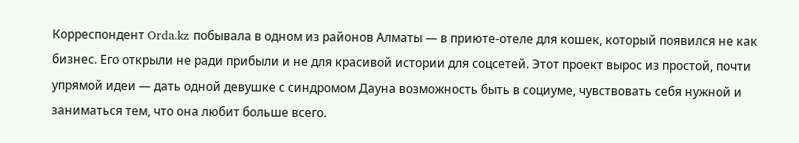Корреспондент Orda.kz побывала в одном из районов Алматы — в приюте-отеле для кошек, который появился не как бизнес. Его открыли не ради прибыли и не для красивой истории для соцсетей. Этот проект вырос из простой, почти упрямой идеи — дать одной девушке с синдромом Дауна возможность быть в социуме, чувствовать себя нужной и заниматься тем, что она любит больше всего.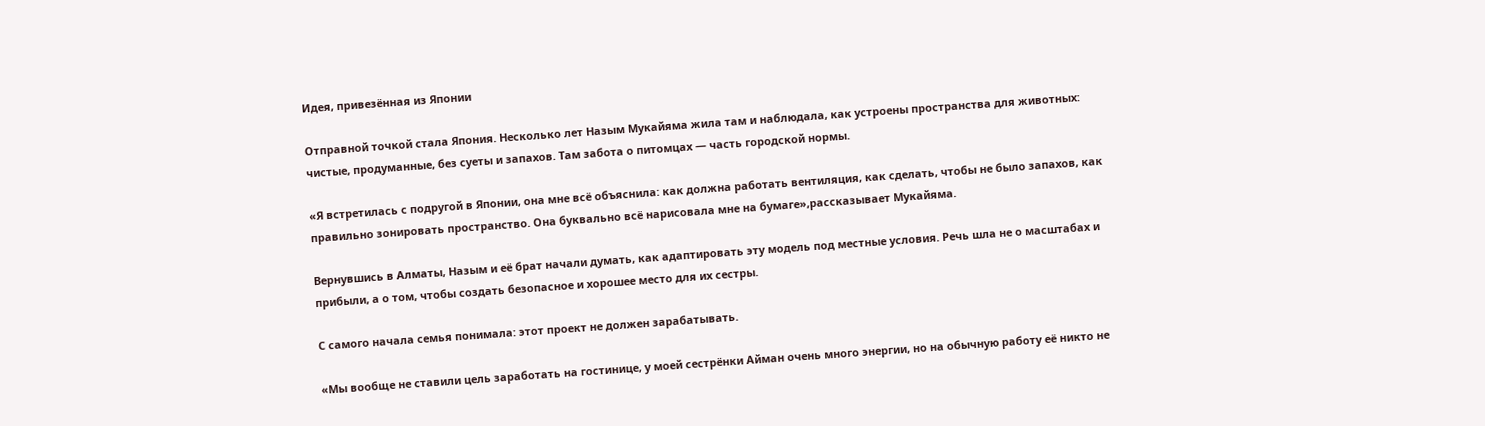Идея, привезённая из Японии

Отправной точкой стала Япония. Несколько лет Назым Мукайяма жила там и наблюдала, как устроены пространства для животных: чистые, продуманные, без суеты и запахов. Там забота о питомцах — часть городской нормы.

«Я встретилась с подругой в Японии, она мне всё объяснила: как должна работать вентиляция, как сделать, чтобы не было запахов, как правильно зонировать пространство. Она буквально всё нарисовала мне на бумаге»,рассказывает Мукайяма.

Вернувшись в Алматы, Назым и её брат начали думать, как адаптировать эту модель под местные условия. Речь шла не о масштабах и прибыли, а о том, чтобы создать безопасное и хорошее место для их сестры.

С самого начала семья понимала: этот проект не должен зарабатывать.

«Мы вообще не ставили цель заработать на гостинице, у моей сестрёнки Айман очень много энергии, но на обычную работу её никто не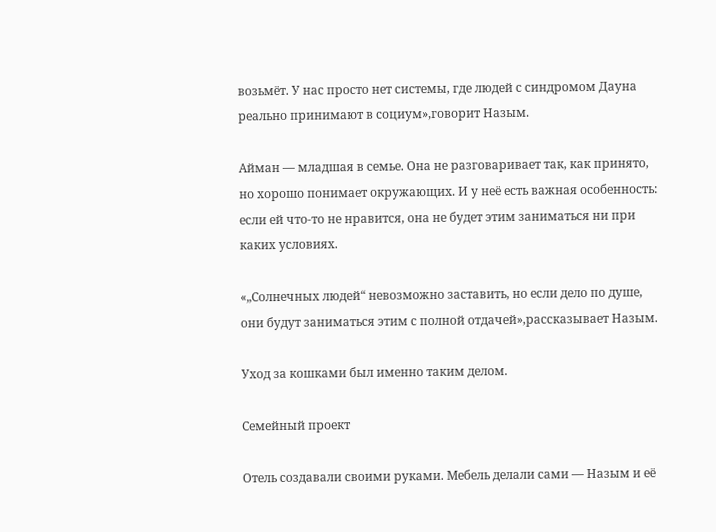возьмёт. У нас просто нет системы, где людей с синдромом Дауна реально принимают в социум»,говорит Назым.

Айман — младшая в семье. Она не разговаривает так, как принято, но хорошо понимает окружающих. И у неё есть важная особенность: если ей что-то не нравится, она не будет этим заниматься ни при каких условиях.

«„Солнечных людей“ невозможно заставить, но если дело по душе, они будут заниматься этим с полной отдачей»,рассказывает Назым.

Уход за кошками был именно таким делом.

Семейный проект

Отель создавали своими руками. Мебель делали сами — Назым и её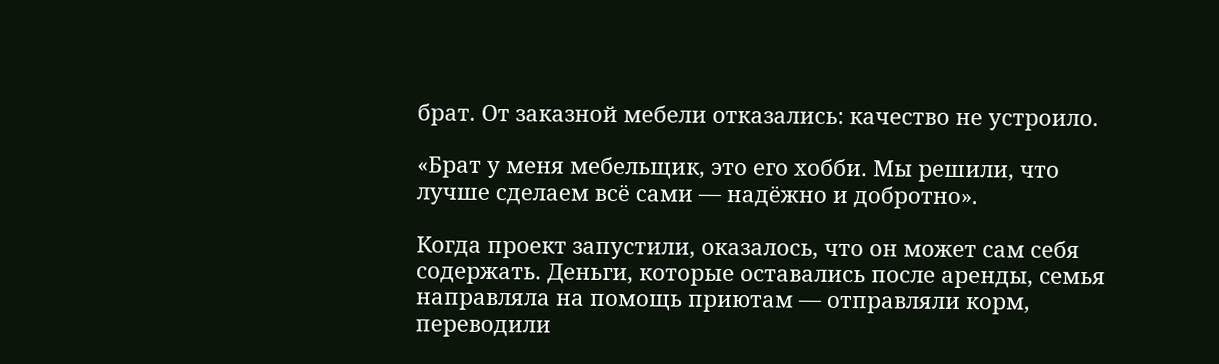брат. От заказной мебели отказались: качество не устроило.

«Брат у меня мебельщик, это его хобби. Мы решили, что лучше сделаем всё сами — надёжно и добротно».

Когда проект запустили, оказалось, что он может сам себя содержать. Деньги, которые оставались после аренды, семья направляла на помощь приютам — отправляли корм, переводили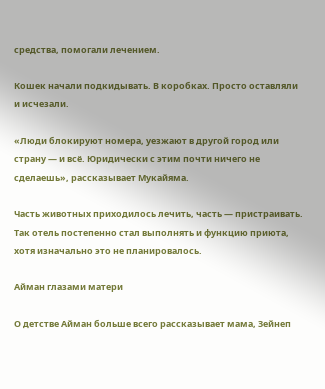средства, помогали лечением.

Кошек начали подкидывать. В коробках. Просто оставляли и исчезали.

«Люди блокируют номера, уезжают в другой город или страну — и всё. Юридически с этим почти ничего не сделаешь», рассказывает Мукайяма.

Часть животных приходилось лечить, часть — пристраивать. Так отель постепенно стал выполнять и функцию приюта, хотя изначально это не планировалось.

Айман глазами матери

О детстве Айман больше всего рассказывает мама, Зейнеп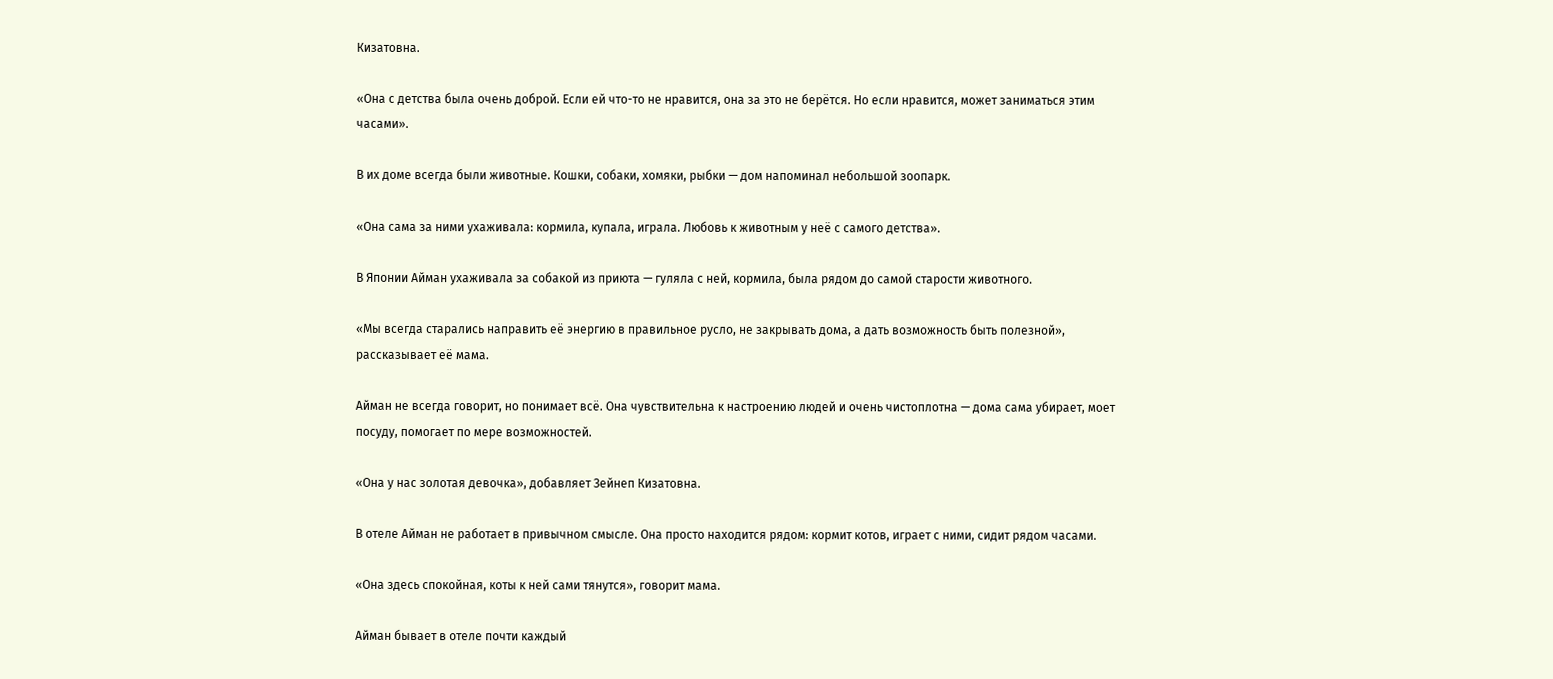Кизатовна.

«Она с детства была очень доброй. Если ей что-то не нравится, она за это не берётся. Но если нравится, может заниматься этим часами».

В их доме всегда были животные. Кошки, собаки, хомяки, рыбки — дом напоминал небольшой зоопарк.

«Она сама за ними ухаживала: кормила, купала, играла. Любовь к животным у неё с самого детства».

В Японии Айман ухаживала за собакой из приюта — гуляла с ней, кормила, была рядом до самой старости животного.

«Мы всегда старались направить её энергию в правильное русло, не закрывать дома, а дать возможность быть полезной»,  рассказывает её мама.

Айман не всегда говорит, но понимает всё. Она чувствительна к настроению людей и очень чистоплотна — дома сама убирает, моет посуду, помогает по мере возможностей.

«Она у нас золотая девочка», добавляет Зейнеп Кизатовна.

В отеле Айман не работает в привычном смысле. Она просто находится рядом: кормит котов, играет с ними, сидит рядом часами.

«Она здесь спокойная, коты к ней сами тянутся», говорит мама.

Айман бывает в отеле почти каждый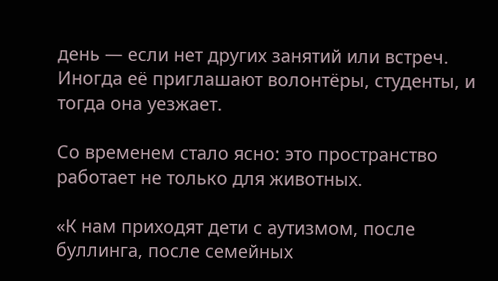день — если нет других занятий или встреч. Иногда её приглашают волонтёры, студенты, и тогда она уезжает.

Со временем стало ясно: это пространство работает не только для животных.

«К нам приходят дети с аутизмом, после буллинга, после семейных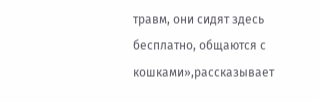травм, они сидят здесь бесплатно, общаются с кошками»,рассказывает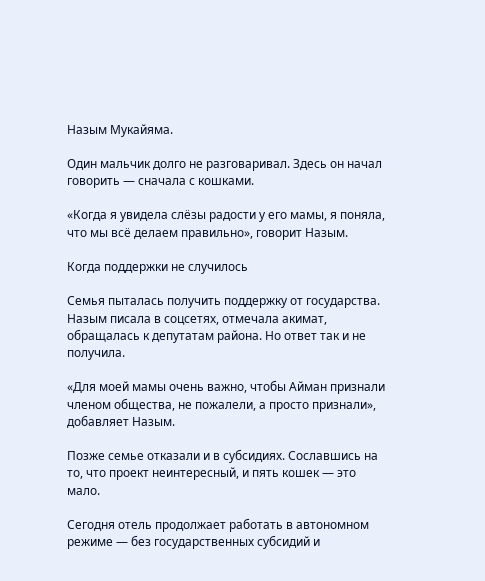Назым Мукайяма.

Один мальчик долго не разговаривал. Здесь он начал говорить — сначала с кошками.

«Когда я увидела слёзы радости у его мамы, я поняла, что мы всё делаем правильно», говорит Назым.

Когда поддержки не случилось

Семья пыталась получить поддержку от государства. Назым писала в соцсетях, отмечала акимат, обращалась к депутатам района. Но ответ так и не получила.

«Для моей мамы очень важно, чтобы Айман признали членом общества, не пожалели, а просто признали», добавляет Назым.

Позже семье отказали и в субсидиях. Сославшись на то, что проект неинтересный, и пять кошек — это мало.

Сегодня отель продолжает работать в автономном режиме — без государственных субсидий и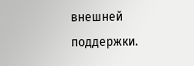внешней поддержки.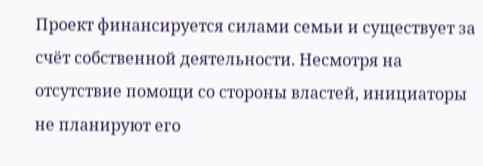Проект финансируется силами семьи и существует за счёт собственной деятельности. Несмотря на отсутствие помощи со стороны властей, инициаторы не планируют его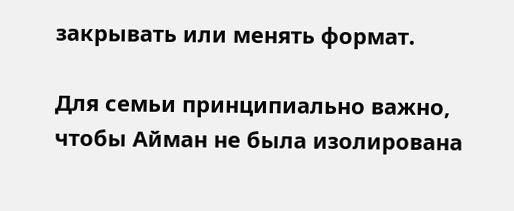закрывать или менять формат.

Для семьи принципиально важно, чтобы Айман не была изолирована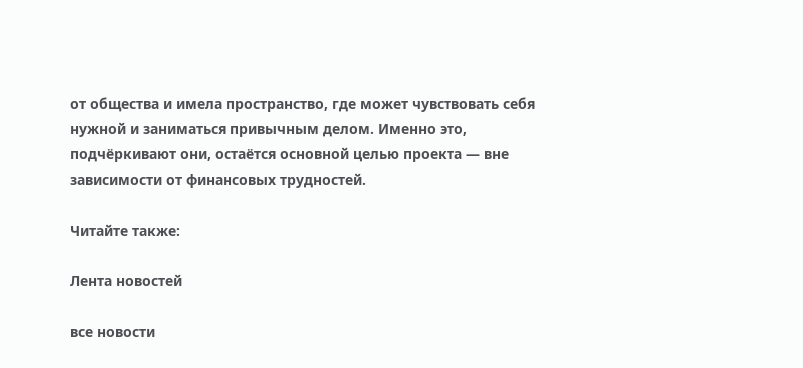от общества и имела пространство, где может чувствовать себя нужной и заниматься привычным делом. Именно это, подчёркивают они, остаётся основной целью проекта — вне зависимости от финансовых трудностей.

Читайте также:

Лента новостей

все новости